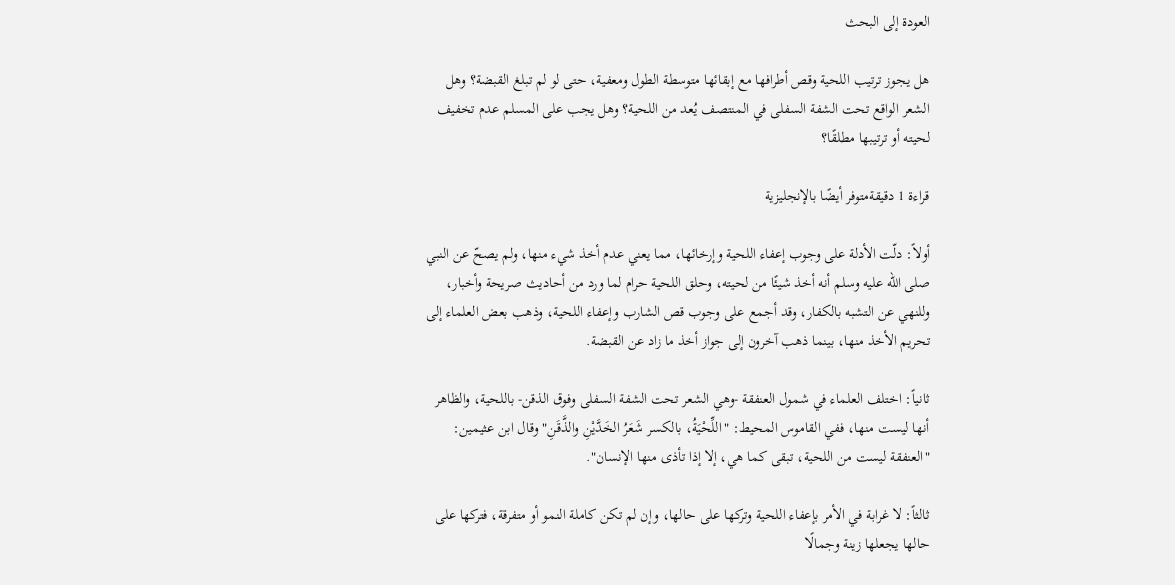العودة إلى البحث

هل يجوز ترتيب اللحية وقص أطرافها مع إبقائها متوسطة الطول ومعفية، حتى لو لم تبلغ القبضة؟ وهل الشعر الواقع تحت الشفة السفلى في المنتصف يُعد من اللحية؟ وهل يجب على المسلم عدم تخفيف لحيته أو ترتيبها مطلقًا؟

قراءة 1 دقيقةمتوفر أيضًا بالإنجليزية

أولاً: دلّت الأدلة على وجوب إعفاء اللحية وإرخائها، مما يعني عدم أخذ شيء منها، ولم يصحّ عن النبي صلى الله عليه وسلم أنه أخذ شيئًا من لحيته، وحلق اللحية حرام لما ورد من أحاديث صريحة وأخبار، وللنهي عن التشبه بالكفار، وقد أجمع على وجوب قص الشارب وإعفاء اللحية، وذهب بعض العلماء إلى تحريم الأخذ منها، بينما ذهب آخرون إلى جواز أخذ ما زاد عن القبضة.

ثانياً: اختلف العلماء في شمول العنفقة -وهي الشعر تحت الشفة السفلى وفوق الذقن- باللحية، والظاهر أنها ليست منها، ففي القاموس المحيط: "اللِّحْيَةُ، بالكسر شَعَرُ الخَدَّيْنِ والذَّقَنِ" وقال ابن عثيمين: "العنفقة ليست من اللحية، تبقى كما هي، إلا إذا تأذى منها الإنسان".

ثالثاً: لا غرابة في الأمر بإعفاء اللحية وتركها على حالها، وإن لم تكن كاملة النمو أو متفرقة، فتركها على حالها يجعلها زينة وجمالًا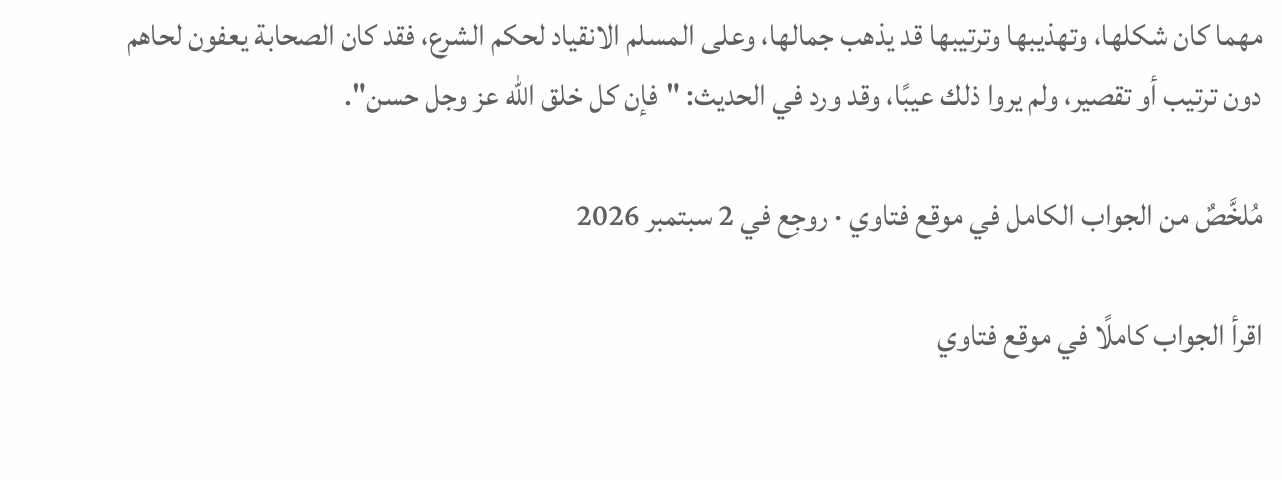مهما كان شكلها، وتهذيبها وترتيبها قد يذهب جمالها، وعلى المسلم الانقياد لحكم الشرع، فقد كان الصحابة يعفون لحاهم دون ترتيب أو تقصير، ولم يروا ذلك عيبًا، وقد ورد في الحديث: "فإن كل خلق الله عز وجل حسن".

مُلخَّصٌ من الجواب الكامل في موقع فتاوي · روجِع في 2 سبتمبر 2026

اقرأ الجواب كاملًا في موقع فتاوي